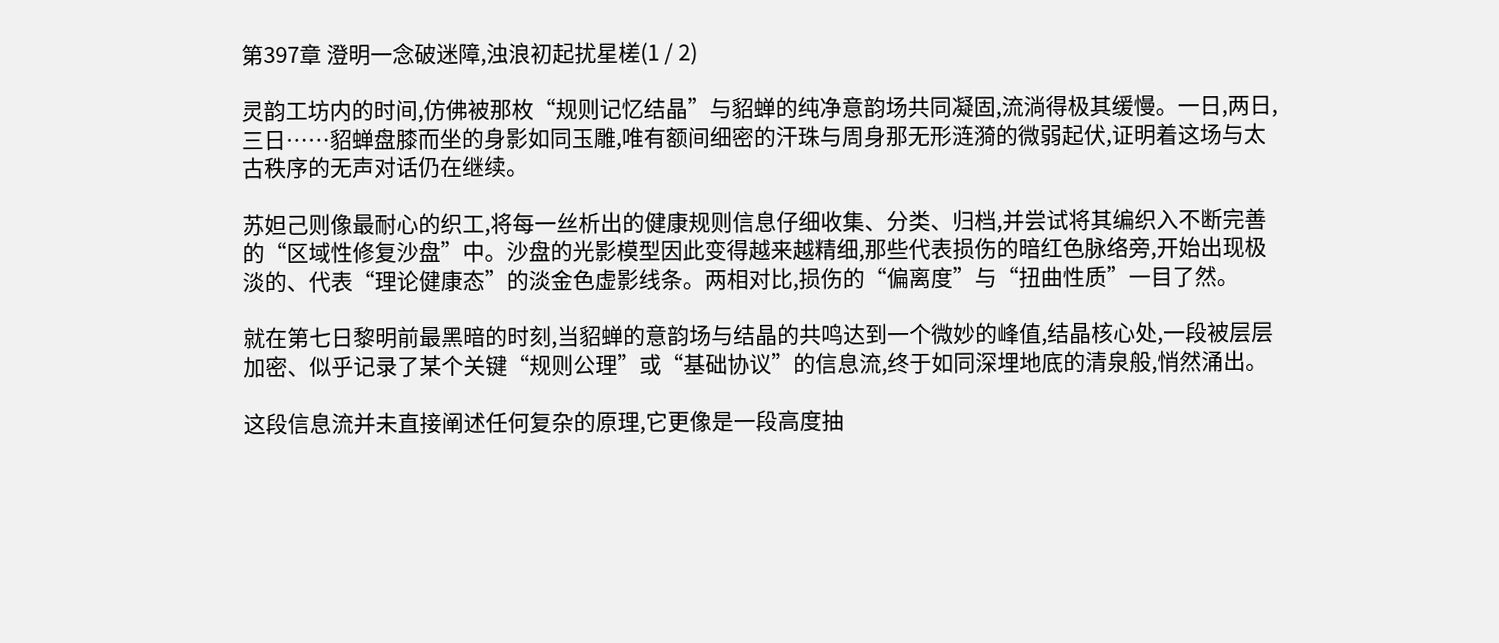第397章 澄明一念破迷障,浊浪初起扰星槎(1 / 2)

灵韵工坊内的时间,仿佛被那枚“规则记忆结晶”与貂蝉的纯净意韵场共同凝固,流淌得极其缓慢。一日,两日,三日……貂蝉盘膝而坐的身影如同玉雕,唯有额间细密的汗珠与周身那无形涟漪的微弱起伏,证明着这场与太古秩序的无声对话仍在继续。

苏妲己则像最耐心的织工,将每一丝析出的健康规则信息仔细收集、分类、归档,并尝试将其编织入不断完善的“区域性修复沙盘”中。沙盘的光影模型因此变得越来越精细,那些代表损伤的暗红色脉络旁,开始出现极淡的、代表“理论健康态”的淡金色虚影线条。两相对比,损伤的“偏离度”与“扭曲性质”一目了然。

就在第七日黎明前最黑暗的时刻,当貂蝉的意韵场与结晶的共鸣达到一个微妙的峰值,结晶核心处,一段被层层加密、似乎记录了某个关键“规则公理”或“基础协议”的信息流,终于如同深埋地底的清泉般,悄然涌出。

这段信息流并未直接阐述任何复杂的原理,它更像是一段高度抽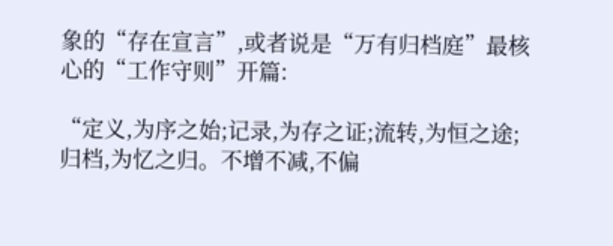象的“存在宣言”,或者说是“万有归档庭”最核心的“工作守则”开篇:

“定义,为序之始;记录,为存之证;流转,为恒之途;归档,为忆之归。不增不减,不偏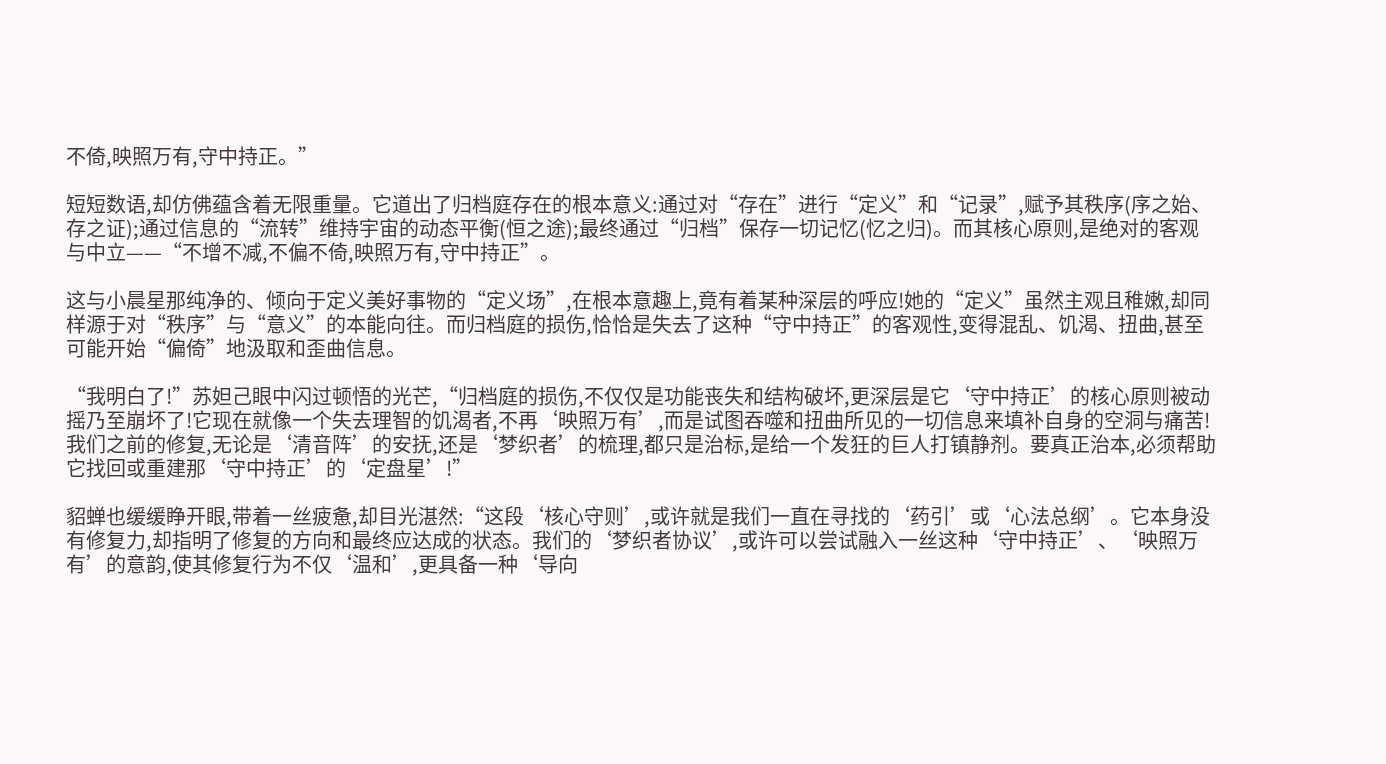不倚,映照万有,守中持正。”

短短数语,却仿佛蕴含着无限重量。它道出了归档庭存在的根本意义:通过对“存在”进行“定义”和“记录”,赋予其秩序(序之始、存之证);通过信息的“流转”维持宇宙的动态平衡(恒之途);最终通过“归档”保存一切记忆(忆之归)。而其核心原则,是绝对的客观与中立——“不增不减,不偏不倚,映照万有,守中持正”。

这与小晨星那纯净的、倾向于定义美好事物的“定义场”,在根本意趣上,竟有着某种深层的呼应!她的“定义”虽然主观且稚嫩,却同样源于对“秩序”与“意义”的本能向往。而归档庭的损伤,恰恰是失去了这种“守中持正”的客观性,变得混乱、饥渴、扭曲,甚至可能开始“偏倚”地汲取和歪曲信息。

“我明白了!”苏妲己眼中闪过顿悟的光芒,“归档庭的损伤,不仅仅是功能丧失和结构破坏,更深层是它‘守中持正’的核心原则被动摇乃至崩坏了!它现在就像一个失去理智的饥渴者,不再‘映照万有’,而是试图吞噬和扭曲所见的一切信息来填补自身的空洞与痛苦!我们之前的修复,无论是‘清音阵’的安抚,还是‘梦织者’的梳理,都只是治标,是给一个发狂的巨人打镇静剂。要真正治本,必须帮助它找回或重建那‘守中持正’的‘定盘星’!”

貂蝉也缓缓睁开眼,带着一丝疲惫,却目光湛然:“这段‘核心守则’,或许就是我们一直在寻找的‘药引’或‘心法总纲’。它本身没有修复力,却指明了修复的方向和最终应达成的状态。我们的‘梦织者协议’,或许可以尝试融入一丝这种‘守中持正’、‘映照万有’的意韵,使其修复行为不仅‘温和’,更具备一种‘导向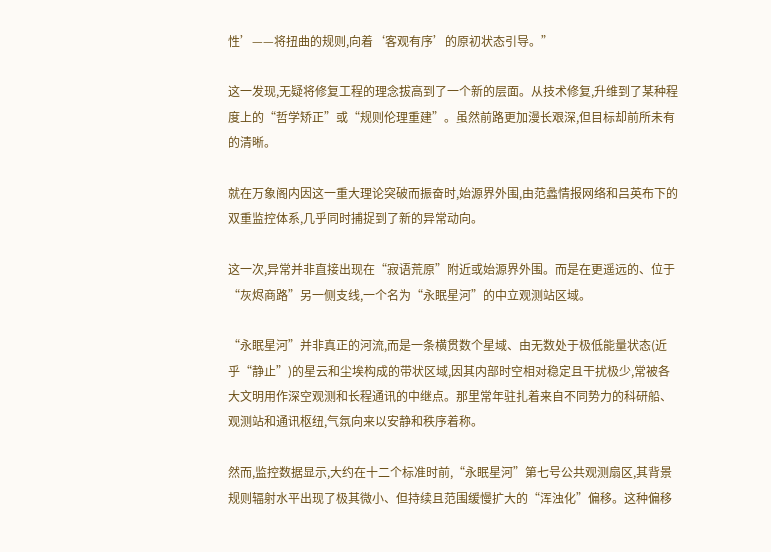性’——将扭曲的规则,向着‘客观有序’的原初状态引导。”

这一发现,无疑将修复工程的理念拔高到了一个新的层面。从技术修复,升维到了某种程度上的“哲学矫正”或“规则伦理重建”。虽然前路更加漫长艰深,但目标却前所未有的清晰。

就在万象阁内因这一重大理论突破而振奋时,始源界外围,由范蠡情报网络和吕英布下的双重监控体系,几乎同时捕捉到了新的异常动向。

这一次,异常并非直接出现在“寂语荒原”附近或始源界外围。而是在更遥远的、位于“灰烬商路”另一侧支线,一个名为“永眠星河”的中立观测站区域。

“永眠星河”并非真正的河流,而是一条横贯数个星域、由无数处于极低能量状态(近乎“静止”)的星云和尘埃构成的带状区域,因其内部时空相对稳定且干扰极少,常被各大文明用作深空观测和长程通讯的中继点。那里常年驻扎着来自不同势力的科研船、观测站和通讯枢纽,气氛向来以安静和秩序着称。

然而,监控数据显示,大约在十二个标准时前,“永眠星河”第七号公共观测扇区,其背景规则辐射水平出现了极其微小、但持续且范围缓慢扩大的“浑浊化”偏移。这种偏移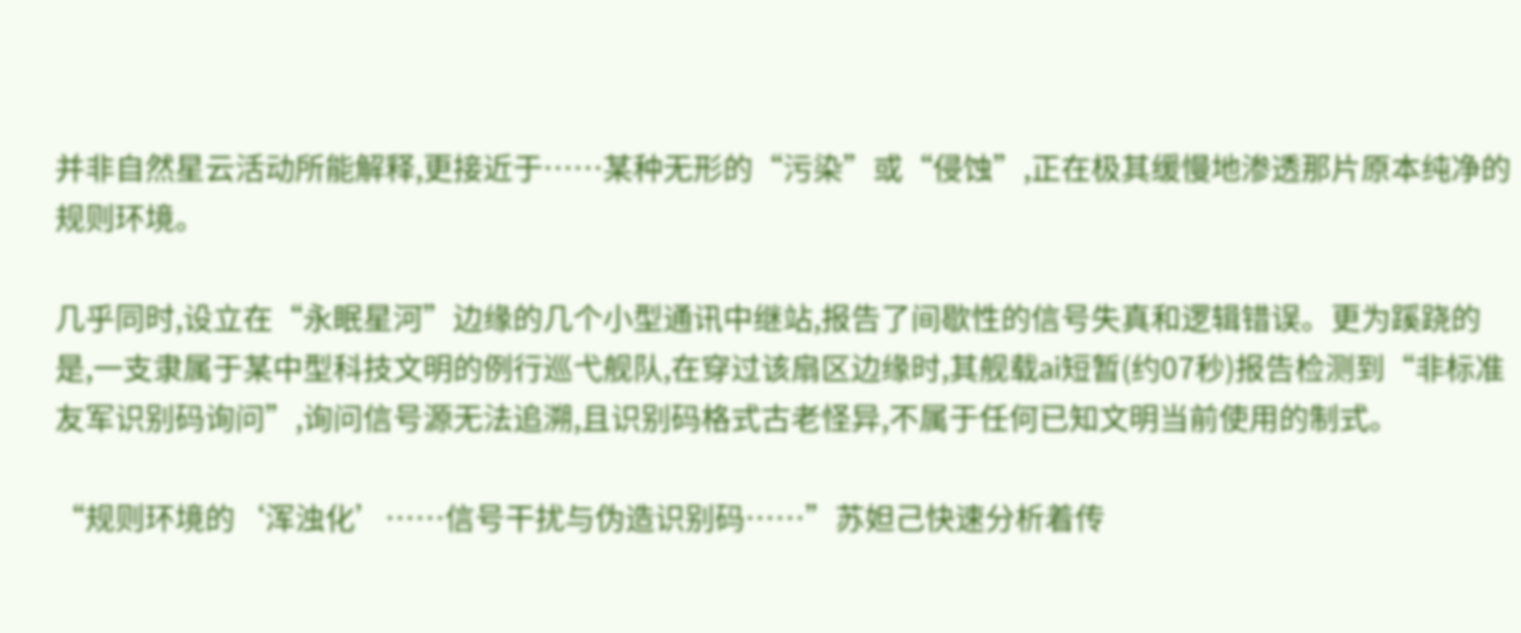并非自然星云活动所能解释,更接近于……某种无形的“污染”或“侵蚀”,正在极其缓慢地渗透那片原本纯净的规则环境。

几乎同时,设立在“永眠星河”边缘的几个小型通讯中继站,报告了间歇性的信号失真和逻辑错误。更为蹊跷的是,一支隶属于某中型科技文明的例行巡弋舰队,在穿过该扇区边缘时,其舰载ai短暂(约07秒)报告检测到“非标准友军识别码询问”,询问信号源无法追溯,且识别码格式古老怪异,不属于任何已知文明当前使用的制式。

“规则环境的‘浑浊化’……信号干扰与伪造识别码……”苏妲己快速分析着传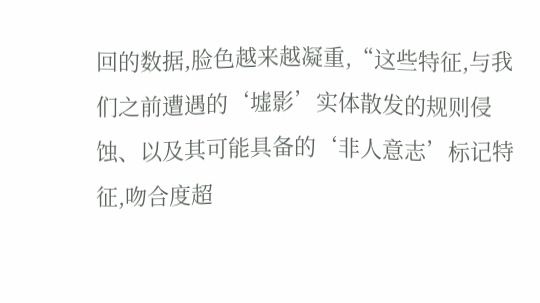回的数据,脸色越来越凝重,“这些特征,与我们之前遭遇的‘墟影’实体散发的规则侵蚀、以及其可能具备的‘非人意志’标记特征,吻合度超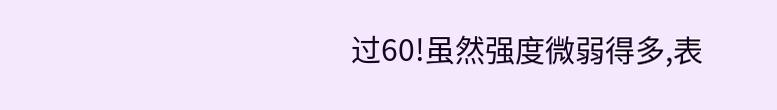过60!虽然强度微弱得多,表